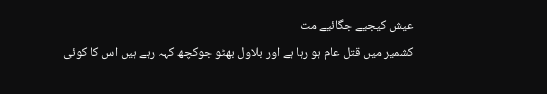عیش کیجیے جگائیے مت
کشمیر میں قتل عام ہو رہا ہے اور بلاول بھٹو جوکچھ کہہ رہے ہیں اس کا کوئی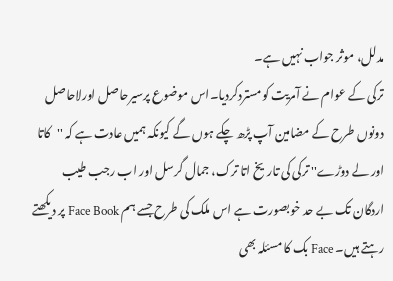مدلل، موثر جواب نہیں ہے۔
ترکی کے عوام نے آمریت کومستردکردیا۔اس موضوع پرسیرحاصل اورلاحاصل دونوں طرح کے مضامین آپ پڑھ چکے ہوں گے کیونکہ ہمیں عادت ہے کہ ''کاتا اور لے دوڑے'' ترکی کی تاریخ اتا ترک، جمال گرسل اور اب رجب طیب اردگان تک بے حد خوبصورت ہے اس ملک کی طرح جسے ہم Face Book پر دیکھتے رہتے ہیں۔ Face بک کا مسئلہ بھی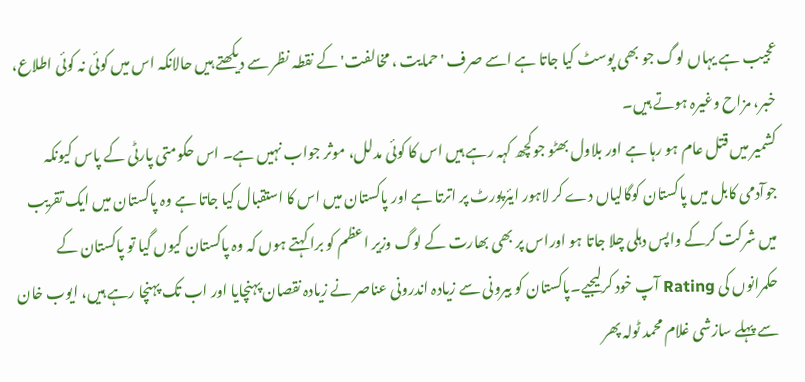عجیب ہے یہاں لوگ جو بھی پوسٹ کیا جاتا ہے اسے صرف 'حمایت ، مخالفت' کے نقطہ نظر سے دیکھتے ہیں حالانکہ اس میں کوئی نہ کوئی اطلاع، خبر، مزاح وغیرہ ہوتے ہیں۔
کشمیر میں قتل عام ہو رہا ہے اور بلاول بھٹو جوکچھ کہہ رہے ہیں اس کا کوئی مدلل، موثر جواب نہیں ہے۔ اس حکومتی پارٹی کے پاس کیونکہ جوآدمی کابل میں پاکستان کوگالیاں دے کر لاہور ایئرپورٹ پر اترتا ہے اور پاکستان میں اس کا استقبال کیا جاتا ہے وہ پاکستان میں ایک تقریب میں شرکت کرکے واپس دہلی چلا جاتا ہو اوراس پر بھی بھارت کے لوگ وزیر اعظم کو برا کہتے ہوں کہ وہ پاکستان کیوں گیا تو پاکستان کے حکمرانوں کی Rating آپ خود کرلیجیے۔پاکستان کو بیرونی سے زیادہ اندرونی عناصر نے زیادہ نقصان پہنچایا اور اب تک پہنچا رہے ہیں، ایوب خان سے پہلے سازشی غلام محمد ٹولہ پھر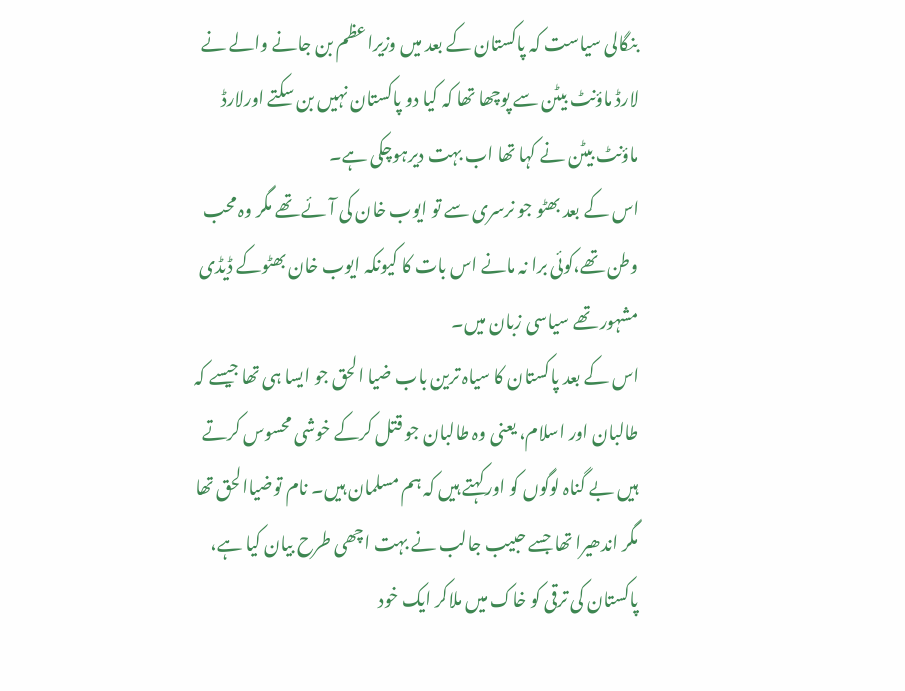بنگالی سیاست کہ پاکستان کے بعد میں وزیراعظم بن جانے والے نے لارڈ ماؤنٹ بیٹن سے پوچھا تھا کہ کیا دو پاکستان نہیں بن سکتے اورلارڈ ماؤنٹ بیٹن نے کہا تھا اب بہت دیرہوچکی ہے۔
اس کے بعد بھٹو جو نرسری سے تو ایوب خان کی آئے تھے مگر وہ محب وطن تھے،کوئی برا نہ مانے اس بات کا کیونکہ ایوب خان بھٹوکے ڈیڈی مشہور تھے سیاسی زبان میں۔
اس کے بعد پاکستان کا سیاہ ترین باب ضیا الحق جو ایسا ہی تھا جیسے کہ طالبان اور اسلام، یعنی وہ طالبان جو قتل کرکے خوشی محسوس کرتے ہیں بے گناہ لوگوں کو اورکہتے ہیں کہ ہم مسلمان ہیں۔ نام توضیاالحق تھا مگر اندھیرا تھا جسے حبیب جالب نے بہت اچھی طرح بیان کیا ہے، پاکستان کی ترقی کو خاک میں ملاکر ایک خود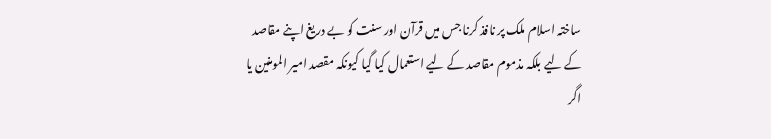ساختہ اسلام ملک پر نافذ کرنا جس میں قرآن اور سنت کو بے دریغ اپنے مقاصد کے لیے بلکہ مذموم مقاصد کے لیے استعمال کیا گیا کیونکہ مقصد امیر المومنین یا اگر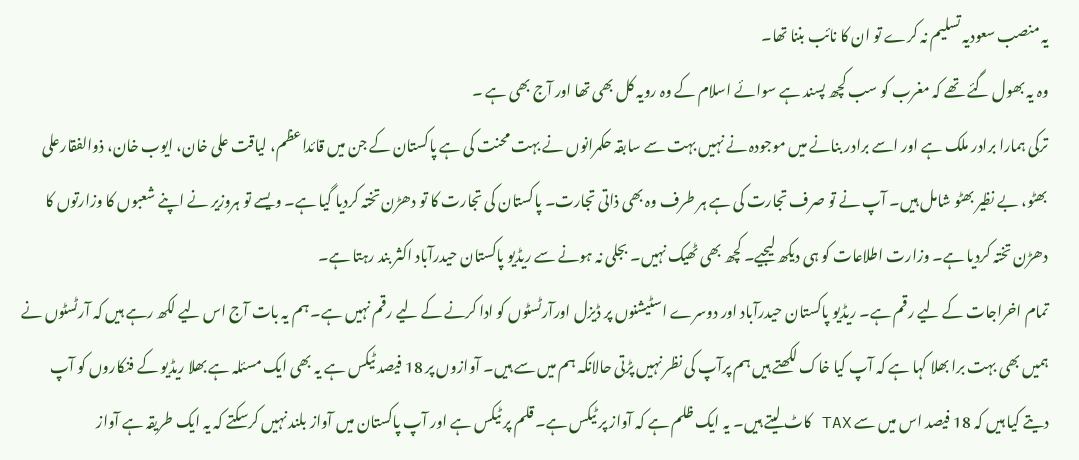یہ منصب سعودیہ تسلیم نہ کرے تو ان کا نائب بننا تھا۔
وہ یہ بھول گئے تھے کہ مغرب کو سب کچھ پسند ہے سوائے اسلام کے وہ رویہ کل بھی تھا اور آج بھی ہے ۔
ترکی ہمارا برادر ملک ہے اور اسے برادر بنانے میں موجودہ نے نہیں بہت سے سابقہ حکمرانوں نے بہت محنت کی ہے پاکستان کے جن میں قائداعظم، لیاقت علی خان، ایوب خان، ذوالفقارعلی بھٹو، بے نظیر بھٹو شامل ہیں۔ آپ نے تو صرف تجارت کی ہے ہر طرف وہ بھی ذاتی تجارت۔ پاکستان کی تجارت کا تو دھڑن تختہ کردیا گیا ہے۔ ویسے تو ہروزیر نے اپنے شعبوں کا وزارتوں کا دھڑن تختہ کردیا ہے۔ وزارت اطلاعات کو ہی دیکھ لیجیے۔ کچھ بھی ٹھیک نہیں۔ بجلی نہ ہونے سے ریڈیو پاکستان حیدرآباد اکثر بند رہتا ہے۔
تمام اخراجات کے لیے رقم ہے۔ ریڈیو پاکستان حیدرآباد اور دوسرے اسٹیشنوں پر ڈیزل اورآرٹسٹوں کو ادا کرنے کے لیے رقم نہیں ہے۔ ہم یہ بات آج اس لیے لکھ رہے ہیں کہ آرٹسٹوں نے ہمیں بھی بہت برا بھلا کہا ہے کہ آپ کیا خاک لکھتے ہیں ہم پرآپ کی نظر نہیں پڑتی حالانکہ ہم میں سے ہیں۔ آوازوں پر 18 فیصد ٹیکس ہے یہ بھی ایک مسئلہ ہے بھلا ریڈیو کے فنکاروں کو آپ دیتے کیا ہیں کہ 18 فیصد اس میں سے TAX کاٹ لیتے ہیں۔ یہ ایک ظلم ہے کہ آواز پر ٹیکس ہے۔ قلم پر ٹیکس ہے اور آپ پاکستان میں آواز بلند نہیں کرسکتے کہ یہ ایک طریقہ ہے آواز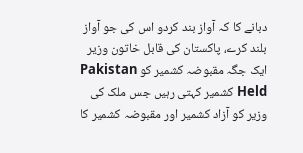دبانے کا کہ آواز بند کردو اس کی جو آواز بلند کرے، پاکستان کی قابل خاتون وزیر ایک جگہ مقبوضہ کشمیر کو Pakistan Held کشمیر کہتی رہیں جس ملک کی وزیر کو آزاد کشمیر اور مقبوضہ کشمیر کا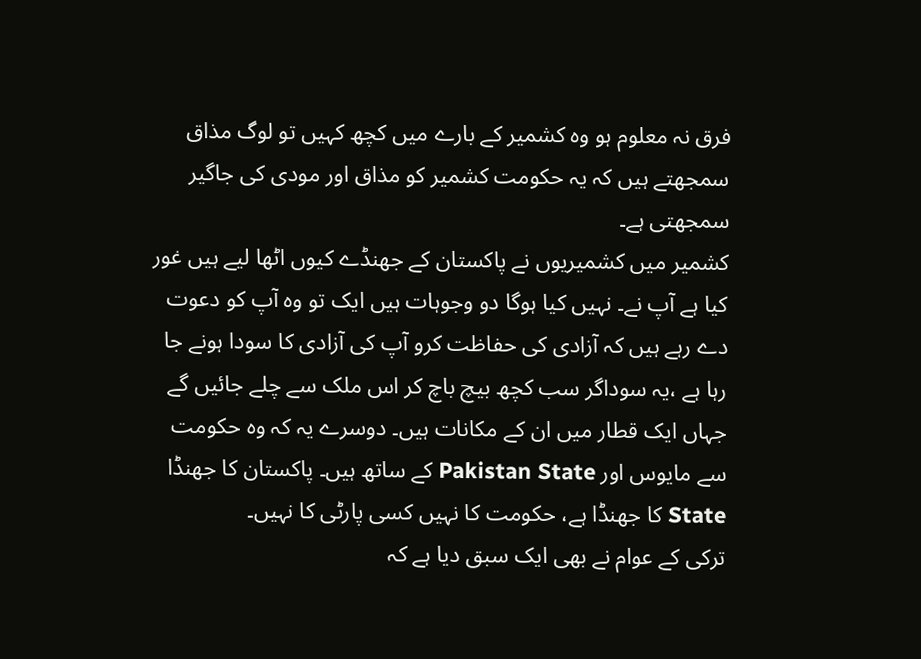فرق نہ معلوم ہو وہ کشمیر کے بارے میں کچھ کہیں تو لوگ مذاق سمجھتے ہیں کہ یہ حکومت کشمیر کو مذاق اور مودی کی جاگیر سمجھتی ہے۔
کشمیر میں کشمیریوں نے پاکستان کے جھنڈے کیوں اٹھا لیے ہیں غور کیا ہے آپ نے۔ نہیں کیا ہوگا دو وجوہات ہیں ایک تو وہ آپ کو دعوت دے رہے ہیں کہ آزادی کی حفاظت کرو آپ کی آزادی کا سودا ہونے جا رہا ہے ،یہ سوداگر سب کچھ بیچ باچ کر اس ملک سے چلے جائیں گے جہاں ایک قطار میں ان کے مکانات ہیں۔ دوسرے یہ کہ وہ حکومت سے مایوس اور Pakistan State کے ساتھ ہیں۔ پاکستان کا جھنڈا State کا جھنڈا ہے، حکومت کا نہیں کسی پارٹی کا نہیں۔
ترکی کے عوام نے بھی ایک سبق دیا ہے کہ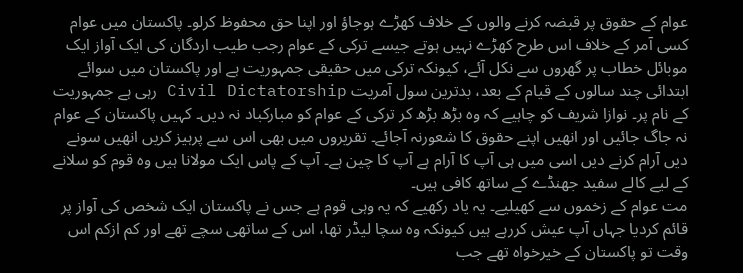عوام کے حقوق پر قبضہ کرنے والوں کے خلاف کھڑے ہوجاؤ اور اپنا حق محفوظ کرلو۔ پاکستان میں عوام کسی آمر کے خلاف اس طرح کھڑے نہیں ہوتے جیسے ترکی کے عوام رجب طیب اردگان کی ایک آواز ایک موبائل خطاب پر گھروں سے نکل آئے، کیونکہ ترکی میں حقیقی جمہوریت ہے اور پاکستان میں سوائے ابتدائی چند سالوں کے قیام کے بعد، بدترین سول آمریت Civil Dictatorship رہی ہے جمہوریت کے نام پر۔ نوازا شریف کو چاہیے کہ وہ بڑھ بڑھ کر ترکی کے عوام کو مبارکباد نہ دیں۔ کہیں پاکستان کے عوام نہ جاگ جائیں اور انھیں اپنے حقوق کا شعورنہ آجائے۔ تقریروں میں بھی اس سے پرہیز کریں انھیں سونے دیں آرام کرنے دیں اسی میں ہی آپ کا آرام ہے آپ کا چین ہے۔ آپ کے پاس ایک مولانا ہیں وہ قوم کو سلانے کے لیے کالے سفید جھنڈے کے ساتھ کافی ہیں۔
مت عوام کے زخموں سے کھیلیے۔ یہ یاد رکھیے کہ یہ وہی قوم ہے جس نے پاکستان ایک شخص کی آواز پر قائم کردیا جہاں آپ عیش کررہے ہیں کیونکہ وہ سچا لیڈر تھا، اس کے ساتھی سچے تھے اور کم ازکم اس وقت تو پاکستان کے خیرخواہ تھے جب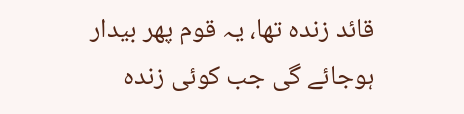قائد زندہ تھا، یہ قوم پھر بیدار ہوجائے گی جب کوئی زندہ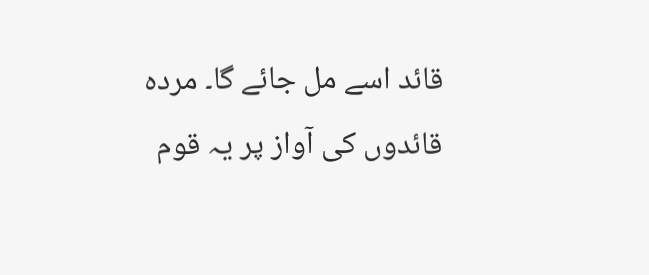قائد اسے مل جائے گا۔ مردہ قائدوں کی آواز پر یہ قوم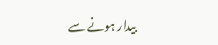بیدار ہونے سے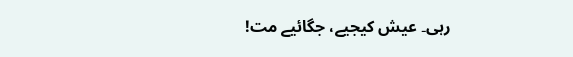رہی۔ عیش کیجیے، جگائیے مت!